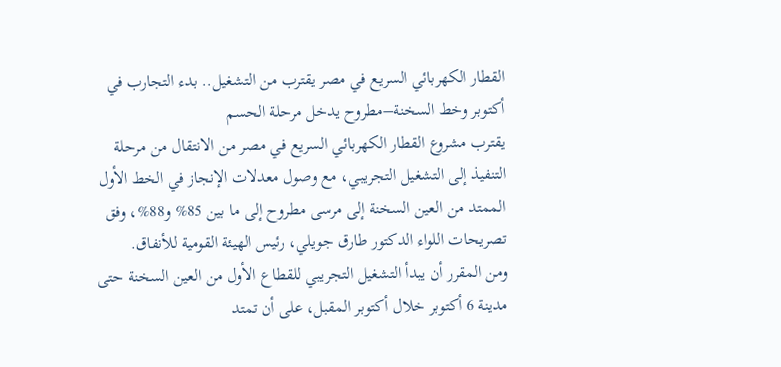القطار الكهربائي السريع في مصر يقترب من التشغيل.. بدء التجارب في أكتوبر وخط السخنة–مطروح يدخل مرحلة الحسم
يقترب مشروع القطار الكهربائي السريع في مصر من الانتقال من مرحلة التنفيذ إلى التشغيل التجريبي، مع وصول معدلات الإنجاز في الخط الأول الممتد من العين السخنة إلى مرسى مطروح إلى ما بين 85% و88%، وفق تصريحات اللواء الدكتور طارق جويلي، رئيس الهيئة القومية للأنفاق.
ومن المقرر أن يبدأ التشغيل التجريبي للقطاع الأول من العين السخنة حتى مدينة 6 أكتوبر خلال أكتوبر المقبل، على أن تمتد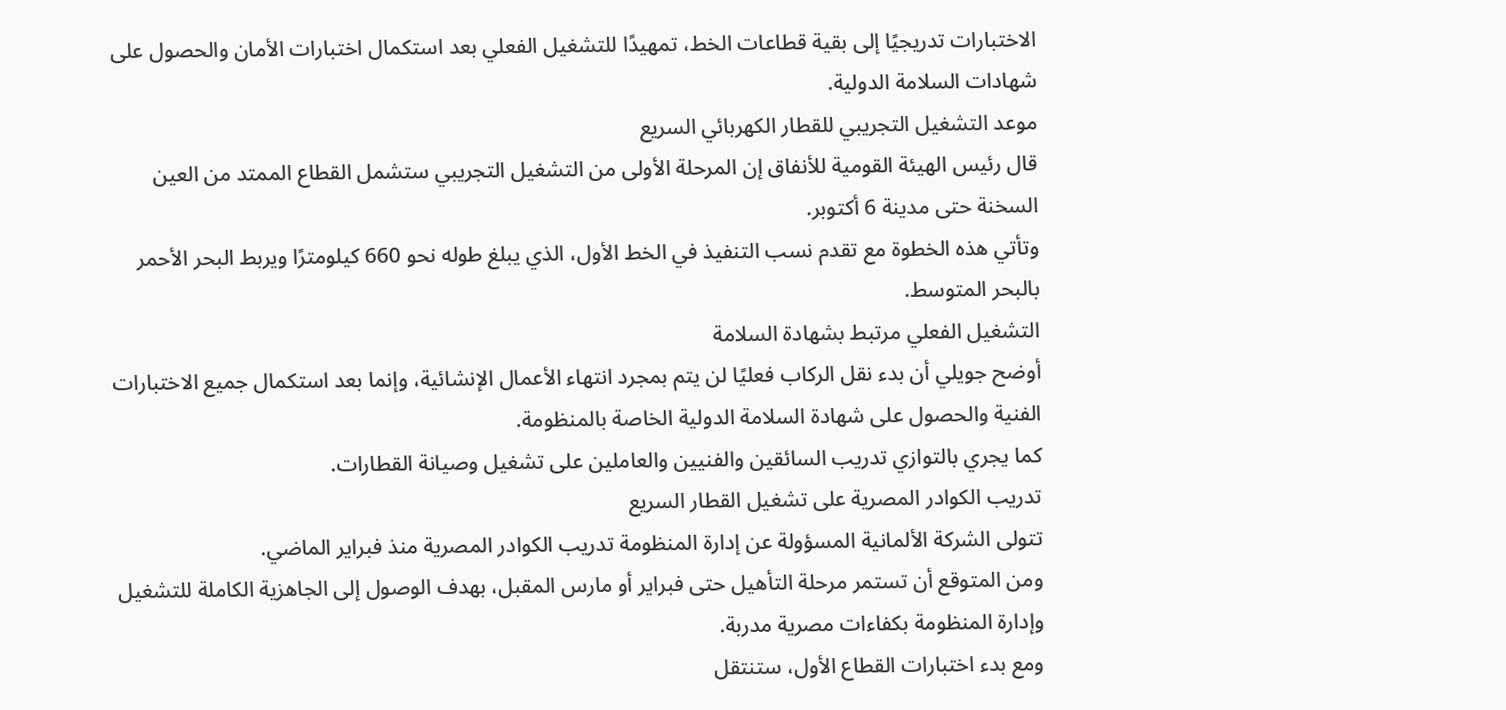الاختبارات تدريجيًا إلى بقية قطاعات الخط، تمهيدًا للتشغيل الفعلي بعد استكمال اختبارات الأمان والحصول على شهادات السلامة الدولية.
موعد التشغيل التجريبي للقطار الكهربائي السريع
قال رئيس الهيئة القومية للأنفاق إن المرحلة الأولى من التشغيل التجريبي ستشمل القطاع الممتد من العين السخنة حتى مدينة 6 أكتوبر.
وتأتي هذه الخطوة مع تقدم نسب التنفيذ في الخط الأول، الذي يبلغ طوله نحو 660 كيلومترًا ويربط البحر الأحمر بالبحر المتوسط.
التشغيل الفعلي مرتبط بشهادة السلامة
أوضح جويلي أن بدء نقل الركاب فعليًا لن يتم بمجرد انتهاء الأعمال الإنشائية، وإنما بعد استكمال جميع الاختبارات الفنية والحصول على شهادة السلامة الدولية الخاصة بالمنظومة.
كما يجري بالتوازي تدريب السائقين والفنيين والعاملين على تشغيل وصيانة القطارات.
تدريب الكوادر المصرية على تشغيل القطار السريع
تتولى الشركة الألمانية المسؤولة عن إدارة المنظومة تدريب الكوادر المصرية منذ فبراير الماضي.
ومن المتوقع أن تستمر مرحلة التأهيل حتى فبراير أو مارس المقبل، بهدف الوصول إلى الجاهزية الكاملة للتشغيل وإدارة المنظومة بكفاءات مصرية مدربة.
ومع بدء اختبارات القطاع الأول، ستنتقل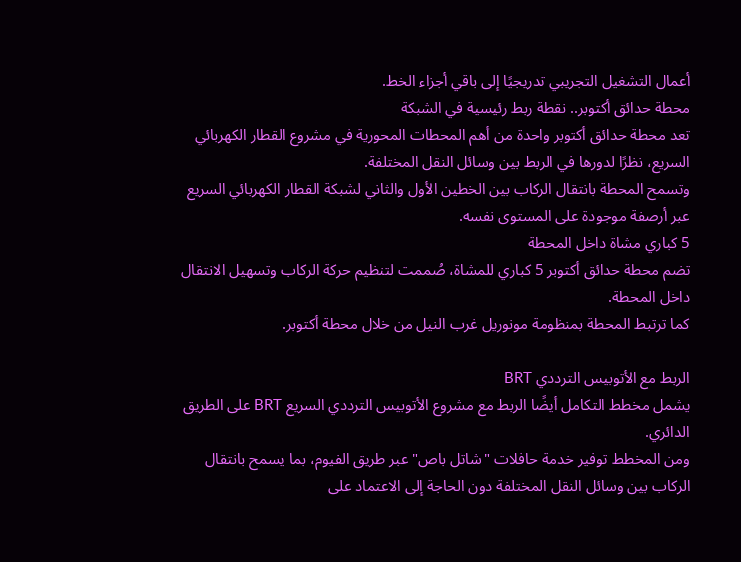أعمال التشغيل التجريبي تدريجيًا إلى باقي أجزاء الخط.
محطة حدائق أكتوبر.. نقطة ربط رئيسية في الشبكة
تعد محطة حدائق أكتوبر واحدة من أهم المحطات المحورية في مشروع القطار الكهربائي السريع، نظرًا لدورها في الربط بين وسائل النقل المختلفة.
وتسمح المحطة بانتقال الركاب بين الخطين الأول والثاني لشبكة القطار الكهربائي السريع عبر أرصفة موجودة على المستوى نفسه.
5 كباري مشاة داخل المحطة
تضم محطة حدائق أكتوبر 5 كباري للمشاة، صُممت لتنظيم حركة الركاب وتسهيل الانتقال داخل المحطة.
كما ترتبط المحطة بمنظومة مونوريل غرب النيل من خلال محطة أكتوبر.

الربط مع الأتوبيس الترددي BRT
يشمل مخطط التكامل أيضًا الربط مع مشروع الأتوبيس الترددي السريع BRT على الطريق الدائري.
ومن المخطط توفير خدمة حافلات "شاتل باص" عبر طريق الفيوم، بما يسمح بانتقال الركاب بين وسائل النقل المختلفة دون الحاجة إلى الاعتماد على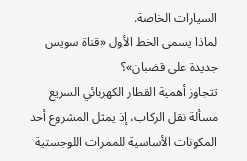السيارات الخاصة.
لماذا يسمى الخط الأول «قناة سويس جديدة على قضبان»؟
تتجاوز أهمية القطار الكهربائي السريع مسألة نقل الركاب، إذ يمثل المشروع أحد المكونات الأساسية للممرات اللوجستية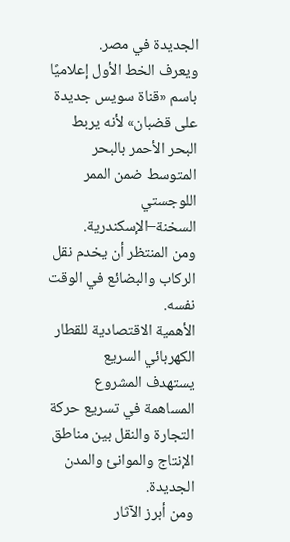الجديدة في مصر.
ويعرف الخط الأول إعلاميًا باسم «قناة سويس جديدة على قضبان» لأنه يربط البحر الأحمر بالبحر المتوسط ضمن الممر اللوجستي السخنة–الإسكندرية.
ومن المنتظر أن يخدم نقل الركاب والبضائع في الوقت نفسه.
الأهمية الاقتصادية للقطار الكهربائي السريع
يستهدف المشروع المساهمة في تسريع حركة التجارة والنقل بين مناطق الإنتاج والموانئ والمدن الجديدة.
ومن أبرز الآثار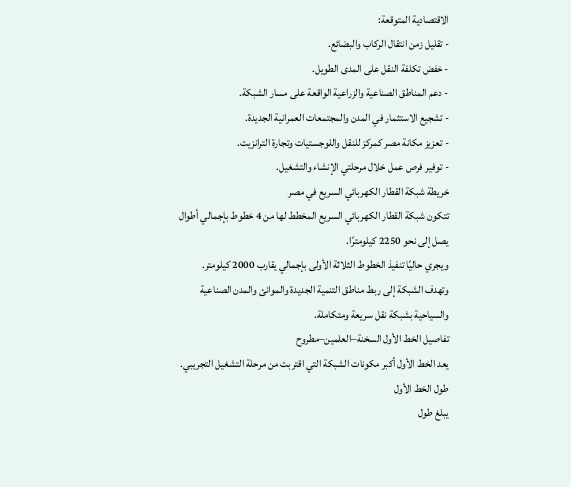الاقتصادية المتوقعة:
- تقليل زمن انتقال الركاب والبضائع.
- خفض تكلفة النقل على المدى الطويل.
- دعم المناطق الصناعية والزراعية الواقعة على مسار الشبكة.
- تشجيع الاستثمار في المدن والمجتمعات العمرانية الجديدة.
- تعزيز مكانة مصر كمركز للنقل واللوجستيات وتجارة الترانزيت.
- توفير فرص عمل خلال مرحلتي الإنشاء والتشغيل.
خريطة شبكة القطار الكهربائي السريع في مصر
تتكون شبكة القطار الكهربائي السريع المخطط لها من 4 خطوط بإجمالي أطوال يصل إلى نحو 2250 كيلومترًا.
ويجري حاليًا تنفيذ الخطوط الثلاثة الأولى بإجمالي يقارب 2000 كيلومتر.
وتهدف الشبكة إلى ربط مناطق التنمية الجديدة والموانئ والمدن الصناعية والسياحية بشبكة نقل سريعة ومتكاملة.
تفاصيل الخط الأول السخنة–العلمين–مطروح
يعد الخط الأول أكبر مكونات الشبكة التي اقتربت من مرحلة التشغيل التجريبي.
طول الخط الأول
يبلغ طول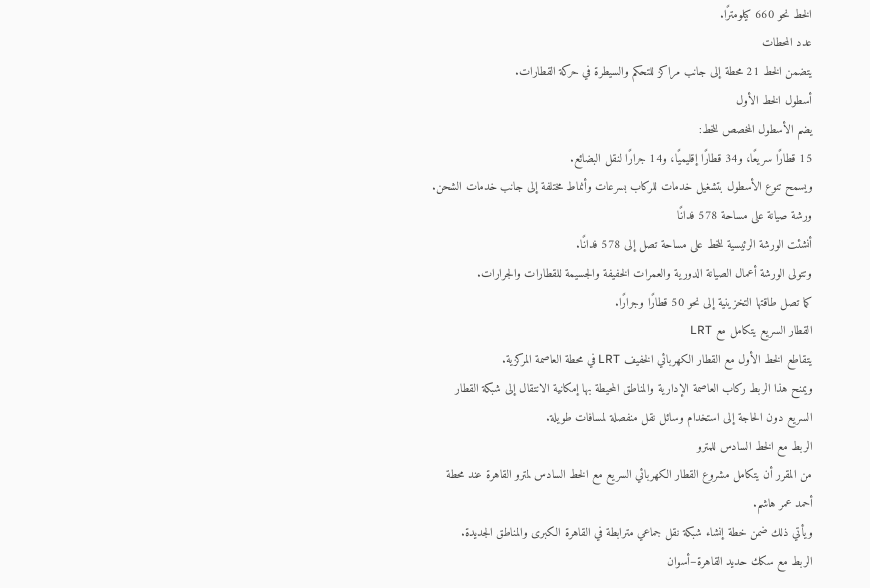الخط نحو 660 كيلومترًا.
عدد المحطات
يتضمن الخط 21 محطة إلى جانب مراكز للتحكم والسيطرة في حركة القطارات.
أسطول الخط الأول
يضم الأسطول المخصص للخط:
15 قطارًا سريعًا، و34 قطارًا إقليميًا، و14 جرارًا لنقل البضائع.
ويسمح تنوع الأسطول بتشغيل خدمات للركاب بسرعات وأنماط مختلفة إلى جانب خدمات الشحن.
ورشة صيانة على مساحة 578 فدانًا
أنشئت الورشة الرئيسية للخط على مساحة تصل إلى 578 فدانًا.
وتتولى الورشة أعمال الصيانة الدورية والعمرات الخفيفة والجسيمة للقطارات والجرارات.
كما تصل طاقتها التخزينية إلى نحو 50 قطارًا وجرارًا.
القطار السريع يتكامل مع LRT
يتقاطع الخط الأول مع القطار الكهربائي الخفيف LRT في محطة العاصمة المركزية.
ويمنح هذا الربط ركاب العاصمة الإدارية والمناطق المحيطة بها إمكانية الانتقال إلى شبكة القطار السريع دون الحاجة إلى استخدام وسائل نقل منفصلة لمسافات طويلة.
الربط مع الخط السادس للمترو
من المقرر أن يتكامل مشروع القطار الكهربائي السريع مع الخط السادس لمترو القاهرة عند محطة أحمد عمر هاشم.
ويأتي ذلك ضمن خطة إنشاء شبكة نقل جماعي مترابطة في القاهرة الكبرى والمناطق الجديدة.
الربط مع سكك حديد القاهرة–أسوان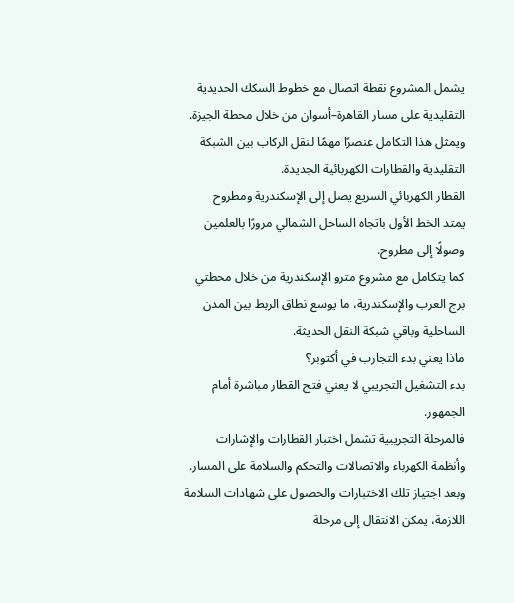يشمل المشروع نقطة اتصال مع خطوط السكك الحديدية التقليدية على مسار القاهرة–أسوان من خلال محطة الجيزة.
ويمثل هذا التكامل عنصرًا مهمًا لنقل الركاب بين الشبكة التقليدية والقطارات الكهربائية الجديدة.
القطار الكهربائي السريع يصل إلى الإسكندرية ومطروح
يمتد الخط الأول باتجاه الساحل الشمالي مرورًا بالعلمين وصولًا إلى مطروح.
كما يتكامل مع مشروع مترو الإسكندرية من خلال محطتي برج العرب والإسكندرية، ما يوسع نطاق الربط بين المدن الساحلية وباقي شبكة النقل الحديثة.
ماذا يعني بدء التجارب في أكتوبر؟
بدء التشغيل التجريبي لا يعني فتح القطار مباشرة أمام الجمهور.
فالمرحلة التجريبية تشمل اختبار القطارات والإشارات وأنظمة الكهرباء والاتصالات والتحكم والسلامة على المسار.
وبعد اجتياز تلك الاختبارات والحصول على شهادات السلامة اللازمة، يمكن الانتقال إلى مرحلة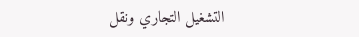التشغيل التجاري ونقل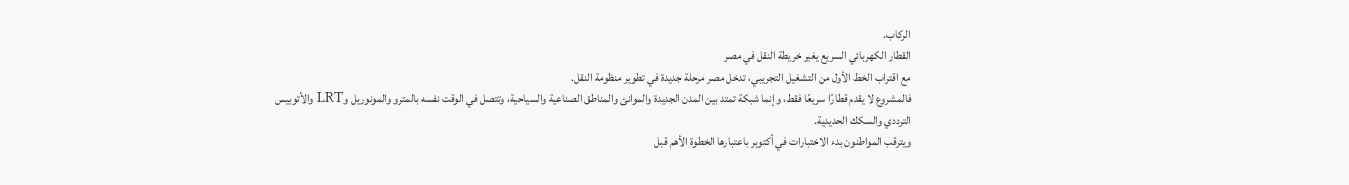الركاب.
القطار الكهربائي السريع يغير خريطة النقل في مصر
مع اقتراب الخط الأول من التشغيل التجريبي، تدخل مصر مرحلة جديدة في تطوير منظومة النقل.
فالمشروع لا يقدم قطارًا سريعًا فقط، وإنما شبكة تمتد بين المدن الجديدة والموانئ والمناطق الصناعية والسياحية، وتتصل في الوقت نفسه بالمترو والمونوريل وLRT والأتوبيس الترددي والسكك الحديدية.
ويترقب المواطنون بدء الاختبارات في أكتوبر باعتبارها الخطوة الأهم قبل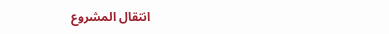انتقال المشروع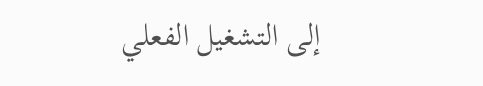إلى التشغيل الفعلي